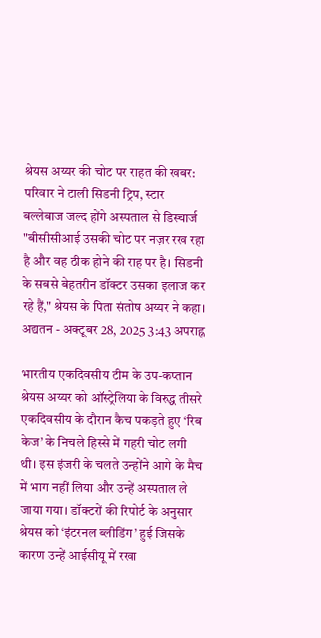श्रेयस अय्यर की चोट पर राहत की खबर: परिवार ने टाली सिडनी ट्रिप, स्टार बल्लेबाज जल्द होंगे अस्पताल से डिस्चार्ज
"बीसीसीआई उसकी चोट पर नज़र रख रहा है और वह ठीक होने की राह पर है। सिडनी के सबसे बेहतरीन डॉक्टर उसका इलाज कर रहे हैं," श्रेयस के पिता संतोष अय्यर ने कहा।
अद्यतन - अक्टूबर 28, 2025 3:43 अपराह्न

भारतीय एकदिवसीय टीम के उप-कप्तान श्रेयस अय्यर को ऑस्ट्रेलिया के विरुद्ध तीसरे एकदिवसीय के दौरान कैच पकड़ते हुए ‘रिब केज’ के निचले हिस्से में गहरी चोट लगी थी। इस इंजरी के चलते उन्होंने आगे के मैच में भाग नहीं लिया और उन्हें अस्पताल ले जाया गया। डॉक्टरों की रिपोर्ट के अनुसार श्रेयस को ‘इंटरनल ब्लीडिंग’ हुई जिसके कारण उन्हें आईसीयू में रखा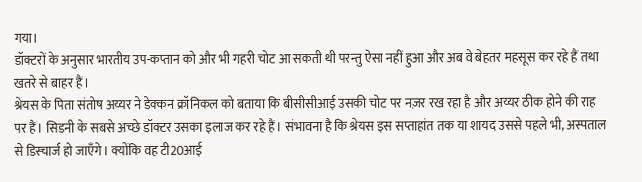गया।
डॉक्टरों के अनुसार भारतीय उप-कप्तान को और भी गहरी चोट आ सकती थी परन्तु ऐसा नहीं हुआ और अब वे बेहतर महसूस कर रहे हैं तथा खतरे से बाहर हैं।
श्रेयस के पिता संतोष अय्यर ने डेक्कन क्रॉनिकल को बताया कि बीसीसीआई उसकी चोट पर नज़र रख रहा है और अय्यर ठीक होने की राह पर हैं। सिडनी के सबसे अच्छे डॉक्टर उसका इलाज कर रहे हैं। संभावना है कि श्रेयस इस सप्ताहांत तक या शायद उससे पहले भी, अस्पताल से डिस्चार्ज हो जाएँगे। क्योंकि वह टी20आई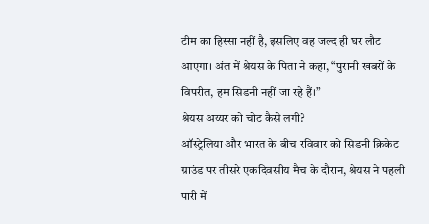टीम का हिस्सा नहीं है, इसलिए वह जल्द ही घर लौट आएगा। अंत में श्रेयस के पिता ने कहा, “पुरानी खबरों के विपरीत, हम सिडनी नहीं जा रहे हैं।”
श्रेयस अय्यर को चोट कैसे लगी?
ऑस्ट्रेलिया और भारत के बीच रविवार को सिडनी क्रिकेट ग्राउंड पर तीसरे एकदिवसीय मैच के दौरान, श्रेयस ने पहली पारी में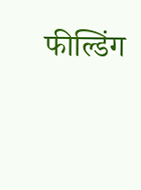फील्डिंग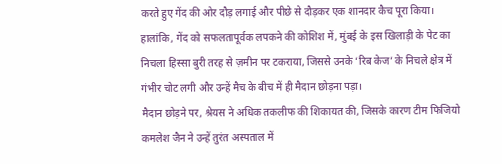करते हुए गेंद की ओर दौड़ लगाई और पीछे से दौड़कर एक शानदार कैच पूरा किया। हालांकि, गेंद को सफलतापूर्वक लपकने की कोशिश में, मुंबई के इस खिलाड़ी के पेट का निचला हिस्सा बुरी तरह से ज़मीन पर टकराया, जिससे उनके ‘रिब केज’ के निचले क्षेत्र में गंभीर चोट लगी और उन्हें मैच के बीच में ही मैदान छोड़ना पड़ा।
मैदान छोड़ने पर, श्रेयस ने अधिक तकलीफ की शिकायत की, जिसके कारण टीम फिजियो कमलेश जैन ने उन्हें तुरंत अस्पताल में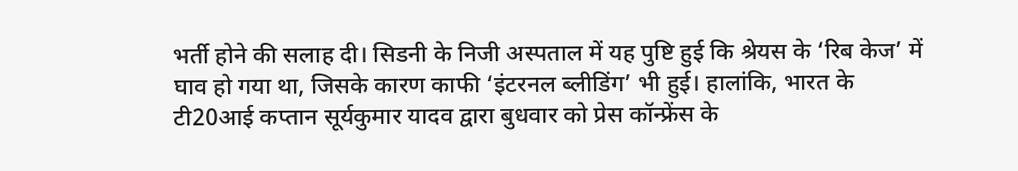भर्ती होने की सलाह दी। सिडनी के निजी अस्पताल में यह पुष्टि हुई कि श्रेयस के ‘रिब केज’ में घाव हो गया था, जिसके कारण काफी ‘इंटरनल ब्लीडिंग’ भी हुई। हालांकि, भारत के टी20आई कप्तान सूर्यकुमार यादव द्वारा बुधवार को प्रेस कॉन्फ्रेंस के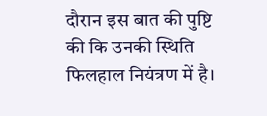दौरान इस बात की पुष्टि की कि उनकी स्थिति फिलहाल नियंत्रण में है।